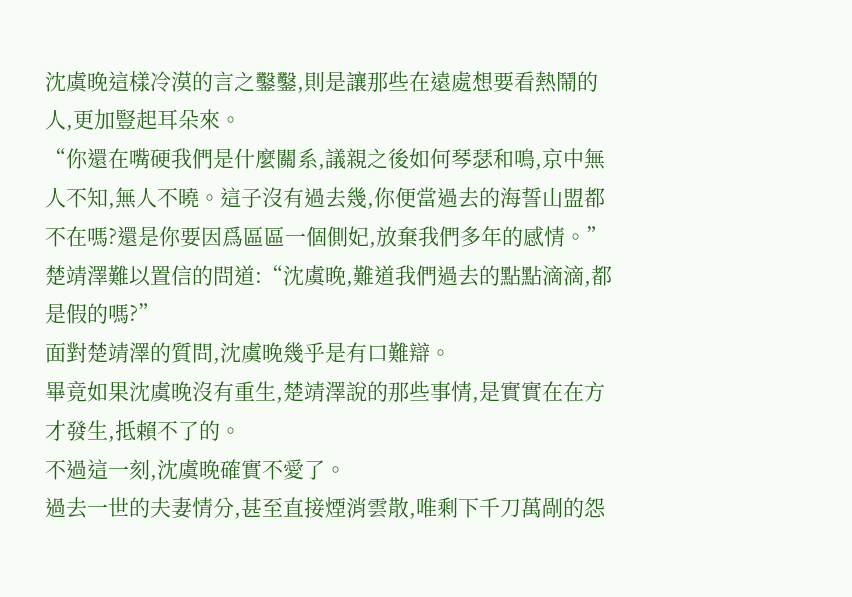沈虞晚這樣冷漠的言之鑿鑿,則是讓那些在遠處想要看熱鬧的人,更加豎起耳朵來。
“你還在嘴硬我們是什麼關系,議親之後如何琴瑟和鳴,京中無人不知,無人不曉。這子沒有過去幾,你便當過去的海誓山盟都不在嗎?還是你要因爲區區一個側妃,放棄我們多年的感情。”
楚靖澤難以置信的問道:“沈虞晚,難道我們過去的點點滴滴,都是假的嗎?”
面對楚靖澤的質問,沈虞晚幾乎是有口難辯。
畢竟如果沈虞晚沒有重生,楚靖澤說的那些事情,是實實在在方才發生,抵賴不了的。
不過這一刻,沈虞晚確實不愛了。
過去一世的夫妻情分,甚至直接煙消雲散,唯剩下千刀萬剮的怨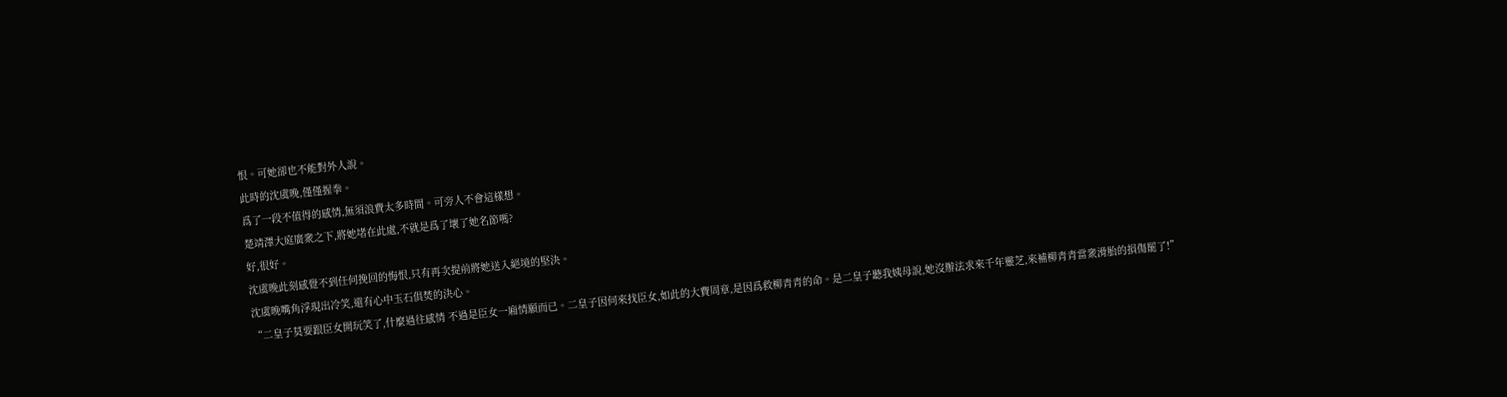恨。可她卻也不能對外人說。
此時的沈虞晚,僅僅握拳。
爲了一段不值得的感情,無須浪費太多時間。可旁人不會這樣想。
楚靖澤大庭廣衆之下,將她堵在此處,不就是爲了壞了她名節嗎?
好,很好。
沈虞晚此刻感覺不到任何挽回的悔恨,只有再次提前將她送入絕境的堅決。
沈虞晚嘴角浮現出冷笑,還有心中玉石俱焚的決心。
“二皇子莫要跟臣女開玩笑了,什麼過往感情 不過是臣女一廂情願而已。二皇子因何來找臣女,如此的大費周章,是因爲救柳青青的命。是二皇子聽我姨母說,她沒辦法求來千年靈芝,來補柳青青當衆滑胎的損傷罷了!”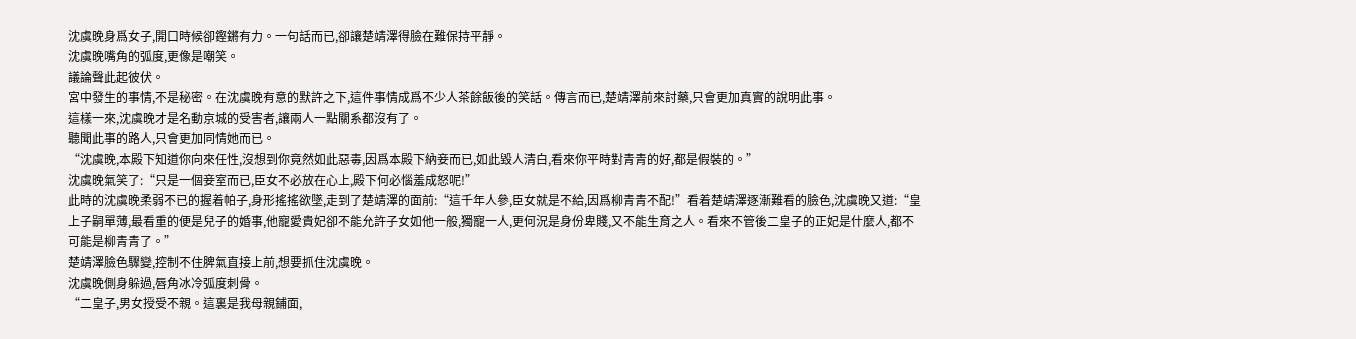沈虞晚身爲女子,開口時候卻鏗鏘有力。一句話而已,卻讓楚靖澤得臉在難保持平靜。
沈虞晚嘴角的弧度,更像是嘲笑。
議論聲此起彼伏。
宮中發生的事情,不是秘密。在沈虞晚有意的默許之下,這件事情成爲不少人茶餘飯後的笑話。傳言而已,楚靖澤前來討藥,只會更加真實的說明此事。
這樣一來,沈虞晚才是名動京城的受害者,讓兩人一點關系都沒有了。
聽聞此事的路人,只會更加同情她而已。
“沈虞晚,本殿下知道你向來任性,沒想到你竟然如此惡毒,因爲本殿下納妾而已,如此毀人清白,看來你平時對青青的好,都是假裝的。”
沈虞晚氣笑了:“只是一個妾室而已,臣女不必放在心上,殿下何必惱羞成怒呢!”
此時的沈虞晚柔弱不已的握着帕子,身形搖搖欲墜,走到了楚靖澤的面前:“這千年人參,臣女就是不給,因爲柳青青不配!”看着楚靖澤逐漸難看的臉色,沈虞晚又道:“皇上子嗣單薄,最看重的便是兒子的婚事,他寵愛貴妃卻不能允許子女如他一般,獨寵一人,更何況是身份卑賤,又不能生育之人。看來不管後二皇子的正妃是什麼人,都不可能是柳青青了。”
楚靖澤臉色驟變,控制不住脾氣直接上前,想要抓住沈虞晚。
沈虞晚側身躲過,唇角冰冷弧度刺骨。
“二皇子,男女授受不親。這裏是我母親鋪面,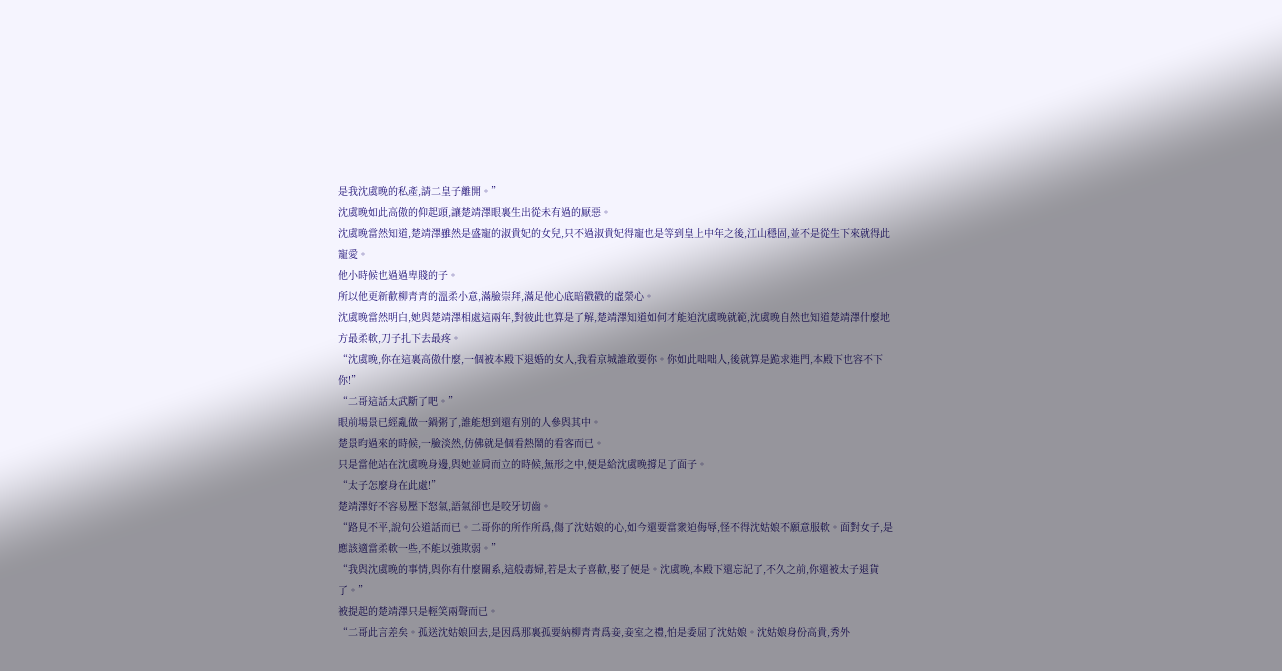是我沈虞晚的私產,請二皇子離開。”
沈虞晚如此高傲的仰起頭,讓楚靖澤眼裏生出從未有過的厭惡。
沈虞晚當然知道,楚靖澤雖然是盛寵的淑貴妃的女兒,只不過淑貴妃得寵也是等到皇上中年之後,江山穩固,並不是從生下來就得此寵愛。
他小時候也過過卑賤的子。
所以他更新歡柳青青的溫柔小意,滿臉崇拜,滿足他心底暗戳戳的虛榮心。
沈虞晚當然明白,她與楚靖澤相處這兩年,對彼此也算是了解,楚靖澤知道如何才能迫沈虞晚就範,沈虞晚自然也知道楚靖澤什麼地方最柔軟,刀子扎下去最疼。
“沈虞晚,你在這裏高傲什麼,一個被本殿下退婚的女人,我看京城誰敢要你。你如此咄咄人,後就算是跪求進門,本殿下也容不下你!”
“二哥這話太武斷了吧。”
眼前場景已經亂做一鍋粥了,誰能想到還有別的人參與其中。
楚景昀過來的時候,一臉淡然,仿佛就是個看熱鬧的看客而已。
只是當他站在沈虞晚身邊,與她並肩而立的時候,無形之中,便是給沈虞晚撐足了面子。
“太子怎麼身在此處!”
楚靖澤好不容易壓下怒氣,語氣卻也是咬牙切齒。
“路見不平,說句公道話而已。二哥你的所作所爲,傷了沈姑娘的心,如今還要當衆迫侮辱,怪不得沈姑娘不願意服軟。面對女子,是應該適當柔軟一些,不能以強欺弱。”
“我與沈虞晚的事情,與你有什麼關系,這般毒婦,若是太子喜歡,娶了便是。沈虞晚,本殿下還忘記了,不久之前,你還被太子退貨了。”
被提起的楚靖澤只是輕笑兩聲而已。
“二哥此言差矣。孤送沈姑娘回去,是因爲那裏孤要納柳青青爲妾,妾室之禮,怕是委屈了沈姑娘。沈姑娘身份高貴,秀外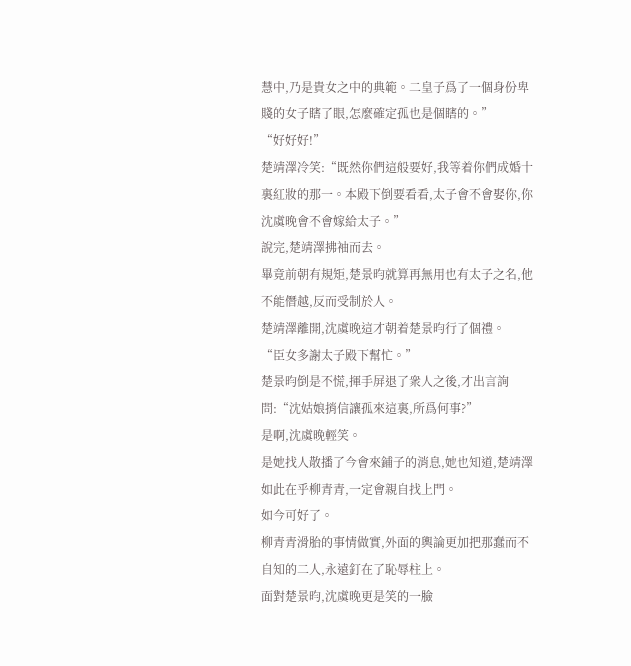慧中,乃是貴女之中的典範。二皇子爲了一個身份卑賤的女子瞎了眼,怎麼確定孤也是個瞎的。”
“好好好!”
楚靖澤冷笑:“既然你們這般要好,我等着你們成婚十裏紅妝的那一。本殿下倒要看看,太子會不會娶你,你沈虞晚會不會嫁給太子。”
說完,楚靖澤拂袖而去。
畢竟前朝有規矩,楚景昀就算再無用也有太子之名,他不能僭越,反而受制於人。
楚靖澤離開,沈虞晚這才朝着楚景昀行了個禮。
“臣女多謝太子殿下幫忙。”
楚景昀倒是不慌,揮手屏退了衆人之後,才出言詢問:“沈姑娘捎信讓孤來這裏,所爲何事?”
是啊,沈虞晚輕笑。
是她找人散播了今會來鋪子的消息,她也知道,楚靖澤如此在乎柳青青,一定會親自找上門。
如今可好了。
柳青青滑胎的事情做實,外面的輿論更加把那蠢而不自知的二人,永遠釘在了恥辱柱上。
面對楚景昀,沈虞晚更是笑的一臉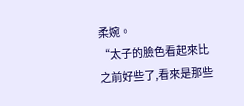柔婉。
“太子的臉色看起來比之前好些了,看來是那些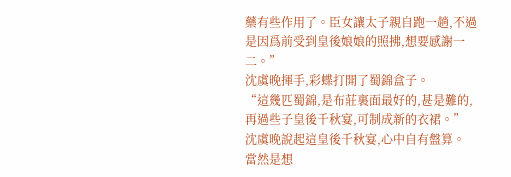藥有些作用了。臣女讓太子親自跑一趟,不過是因爲前受到皇後娘娘的照拂,想要感謝一二。”
沈虞晚揮手,彩蝶打開了蜀錦盒子。
“這幾匹蜀錦,是布莊裏面最好的,甚是難的,再過些子皇後千秋宴,可制成新的衣裙。”
沈虞晚說起這皇後千秋宴,心中自有盤算。
當然是想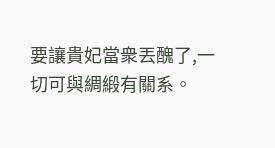要讓貴妃當衆丟醜了,一切可與綢緞有關系。